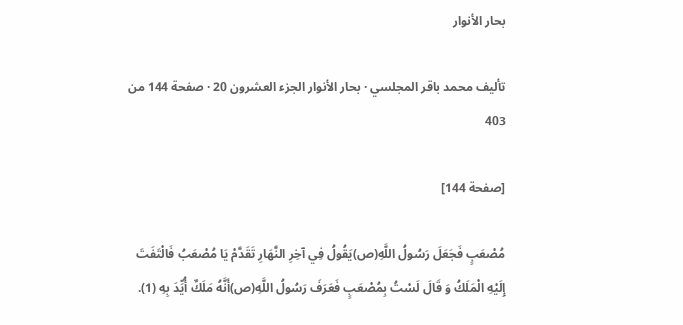بحار الأنوار

تأليف محمد باقر المجلسي · بحار الأنوار الجزء العشرون 20 · صفحة 144 من 403

[صفحة 144]

مُصْعَبٍ فَجَعَلَ رَسُولُ اللَّهِ(ص)يَقُولُ فِي آخِرِ النَّهَارِ تَقَدَّمْ يَا مُصْعَبُ فَالْتَفَتَ إِلَيْهِ الْمَلَكُ وَ قَالَ لَسْتُ بِمُصْعَبٍ فَعَرَفَ رَسُولُ اللَّهِ(ص)أَنَّهُ مَلَكٌ أُيِّدَ بِهِ (1).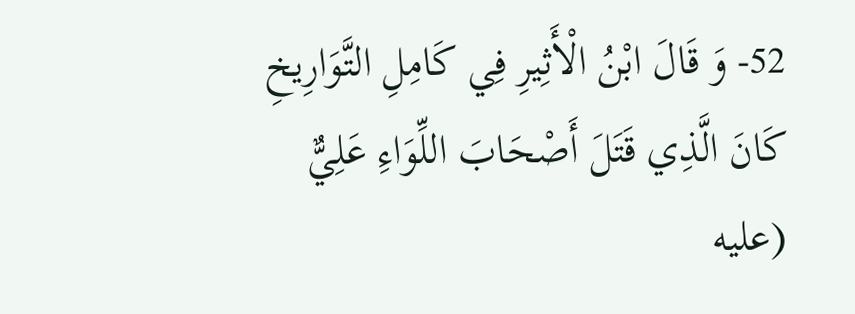52- وَ قَالَ ابْنُ الْأَثِيرِ فِي كَامِلِ التَّوَارِيخِ كَانَ الَّذِي قَتَلَ أَصْحَابَ اللِّوَاءِ عَلِيٌّ (عليه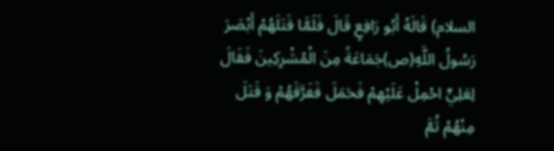السلام) قَالَهُ أَبُو رَافِعٍ قَالَ فَلَمَّا قَتَلَهُمْ أَبْصَرَ رَسُولُ اللَّهِ(ص)جَمَاعَةً مِنَ الْمُشْرِكِينَ فَقَالَ لِعَلِيٍّ احْمِلْ عَلَيْهِمْ فَحَمَلَ فَفَرَّقَهُمْ وَ قَتَلَ مِنْهُمْ ثُمَّ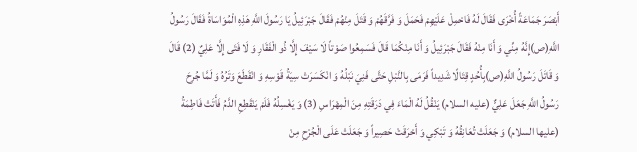أَبْصَرَ جَمَاعَةً أُخْرَى فَقَالَ لَهُ فَاحْمِلْ عَلَيْهِمْ فَحَمَلَ وَ فَرَّقَهُمْ وَ قَتَلَ مِنْهُمْ فَقَالَ جَبْرَئِيلُ يَا رَسُولَ اللَّهِ هَذِهِ الْمُوَاسَاةُ فَقَالَ رَسُولُ اللَّهِ(ص)إِنَّهُ مِنِّي وَ أَنَا مِنْهُ فَقَالَ جَبْرَئِيلُ وَ أَنَا مِنْكُمَا قَالَ فَسَمِعُوا صَوْتاً لَا سَيْفَ إِلَّا ذُو الْفَقَارِ وَ لَا فَتَى إِلَّا عَلِيٌ (2) قَالَ وَ قَاتَلَ رَسُولُ اللَّهِ(ص)بِأُحُدٍ قِتَالًا شَدِيداً فَرَمَى بِالنَّبْلِ حَتَّى فَنِيَ نَبْلُهُ وَ انْكَسَرَتْ سِيَةُ قَوْسِهِ وَ انْقَطَعَ وَتَرُهُ وَ لَمَّا جُرِحَ رَسُولُ اللَّهِ جَعَلَ عَلِيٌّ (عليه السلام) يَنْقُلُ لَهُ الْمَاءَ فِي دَرَقَتِهِ مِنَ الْمِهْرَاسِ (3) وَ يَغْسِلُهُ فَلَمْ يَنْقَطِعِ الدَّمُ فَأَتَتْ فَاطِمَةُ (عليها السلام) وَ جَعَلَتْ تُعَانِقُهُ وَ تَبْكِي وَ أَحْرَقَتْ حَصِيراً وَ جَعَلَتْ عَلَى الْجُرْحِ مِنْ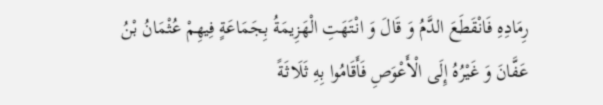رِمَادِهِ فَانْقَطَعَ الدَّمُ وَ قَالَ وَ انْتَهَتِ الْهَزِيمَةُ بِجَمَاعَةٍ فِيهِمْ عُثْمَانُ بْنُ عَفَّانَ وَ غَيْرُهُ إِلَى الْأَعْوَصِ فَأَقَامُوا بِهِ ثَلَاثَةً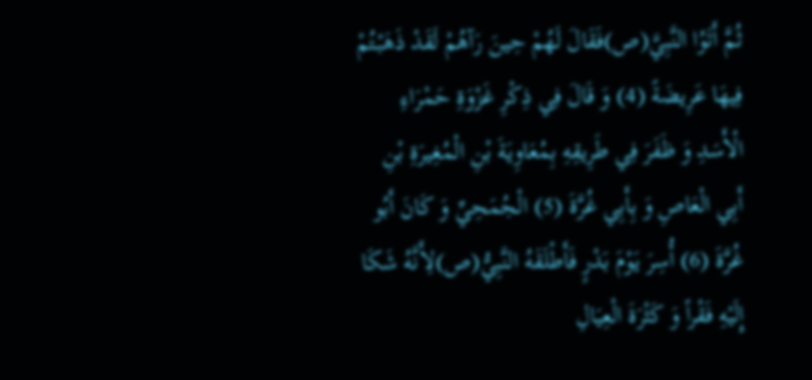ثُمَّ أَتَوُا النَّبِيَّ(ص)فَقَالَ لَهُمْ حِينَ رَآهُمْ لَقَدْ ذَهَبْتُمْ فِيهَا عَرِيضَةً (4) وَ قَالَ فِي ذِكْرِ غَزْوَةِ حَمْرَاءِ الْأَسَدِ وَ ظَفَرَ فِي طَرِيقِهِ بِمُعَاوِيَةَ بْنِ الْمُغِيرَةِ بْنِ أَبِي الْعَاصِ وَ بِأَبِي غُرَّةَ (5) الْجُمَحِيِّ وَ كَانَ أَبُو غُرَّةَ (6) أُسِرَ يَوْمَ بَدْرٍ فَأَطْلَقَهُ النَّبِيُّ(ص)لِأَنَّهُ شَكَا إِلَيْهِ فَقْراً وَ كَثْرَةَ الْعِيَالِ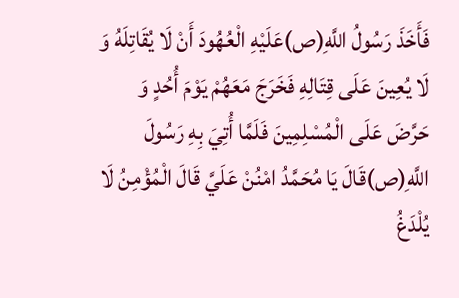فَأَخَذَ رَسُولُ اللَّهِ(ص)عَلَيْهِ الْعُهُودَ أَنْ لَا يُقَاتِلَهُ وَ لَا يُعِينَ عَلَى قِتَالِهِ فَخَرَجَ مَعَهُمْ يَوْمَ أُحُدٍ وَ حَرَّضَ عَلَى الْمُسْلِمِينَ فَلَمَّا أُتِيَ بِهِ رَسُولَ اللَّهِ(ص)قَالَ يَا مُحَمَّدُ امْنُنْ عَلَيَّ قَالَ الْمُؤْمِنُ لَا يُلْدَغُ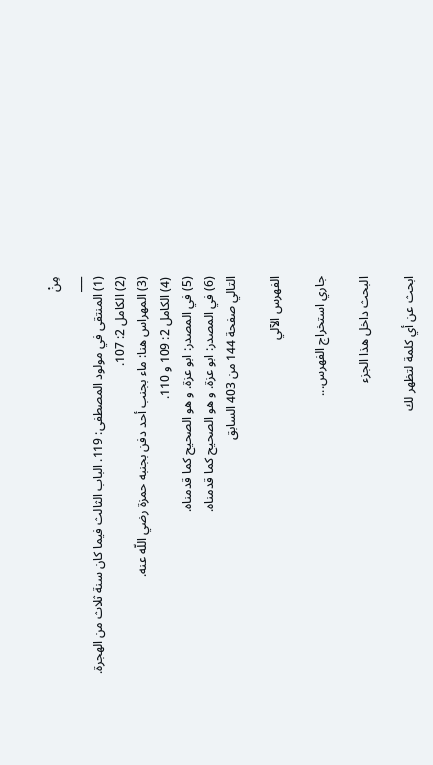مِنْ
___
(1) المنتقى في مولود المصطفى: 119. الباب الثالث فيما كان سنة ثلاث من الهجرة.
(2) الكامل 2: 107.
(3) المهراس هنا: ماء بجنب أحد دفن بجنبه حمزة رضي اللّه عنه.
(4) الكامل 2: 109 و 110.
(5) في المصدر: ابو عزة. و هو الصحيح كما قدمناه.
(6) في المصدر: ابو عزة. و هو الصحيح كما قدمناه.
التالي صفحة 144 من 403 السابق

الفهرس الآلي

جاري استخراج الفهرس...

البحث داخل هذا الجزء

ابحث عن أي كلمة لتظهر لك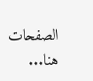الصفحات هنا...